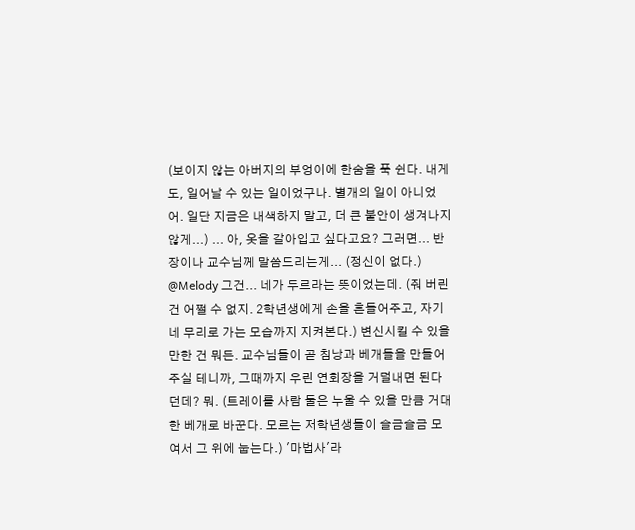(보이지 않는 아버지의 부엉이에 한숨을 푹 쉰다. 내게도, 일어날 수 있는 일이었구나. 별개의 일이 아니었어. 일단 지금은 내색하지 말고, 더 큰 불안이 생겨나지 않게...) ... 아, 옷을 갈아입고 싶다고요? 그러면... 반장이나 교수님께 말씀드리는게... (정신이 없다.)
@Melody 그건... 네가 두르라는 뜻이었는데. (줘 버린 건 어쩔 수 없지. 2학년생에게 손을 흔들어주고, 자기네 무리로 가는 모습까지 지켜본다.) 변신시킬 수 있을 만한 건 뭐든. 교수님들이 곧 침낭과 베개들을 만들어주실 테니까, 그때까지 우린 연회장을 거덜내면 된다던데? 뭐. (트레이를 사람 둘은 누울 수 있을 만큼 거대한 베개로 바꾼다. 모르는 저학년생들이 슬금슬금 모여서 그 위에 눕는다.) '마법사'라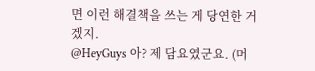면 이런 해결책을 쓰는 게 당연한 거겠지.
@HeyGuys 아? 제 담요였군요. (머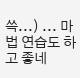쓱...) ... 마법 연습도 하고 좋네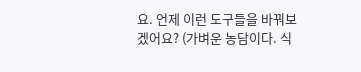요. 언제 이런 도구들을 바꿔보겠어요? (가벼운 농담이다. 식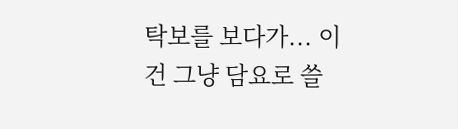탁보를 보다가... 이건 그냥 담요로 쓸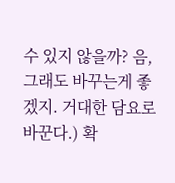수 있지 않을까? 음, 그래도 바꾸는게 좋겠지. 거대한 담요로 바꾼다.) 확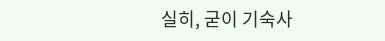실히, 굳이 기숙사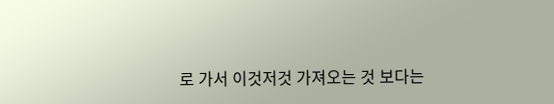로 가서 이것저것 가져오는 것 보다는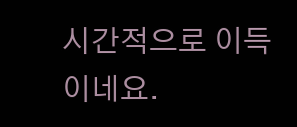시간적으로 이득이네요.